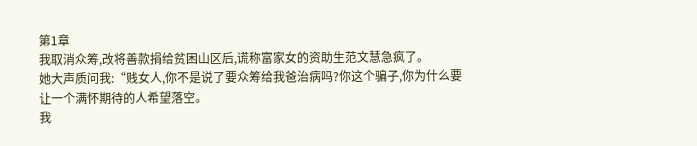第1章
我取消众筹,改将善款捐给贫困山区后,谎称富家女的资助生范文慧急疯了。
她大声质问我:“贱女人,你不是说了要众筹给我爸治病吗?你这个骗子,你为什么要让一个满怀期待的人希望落空。
我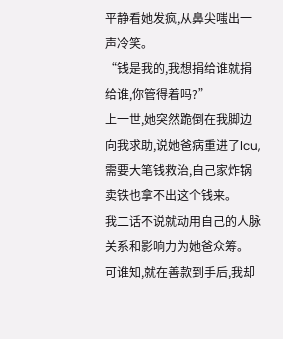平静看她发疯,从鼻尖嗤出一声冷笑。
“钱是我的,我想捐给谁就捐给谁,你管得着吗?”
上一世,她突然跪倒在我脚边向我求助,说她爸病重进了lcu,需要大笔钱救治,自己家炸锅卖铁也拿不出这个钱来。
我二话不说就动用自己的人脉关系和影响力为她爸众筹。
可谁知,就在善款到手后,我却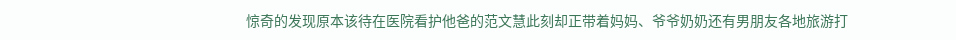惊奇的发现原本该待在医院看护他爸的范文慧此刻却正带着妈妈、爷爷奶奶还有男朋友各地旅游打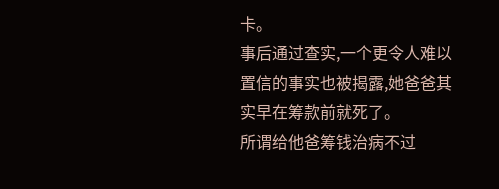卡。
事后通过查实,一个更令人难以置信的事实也被揭露,她爸爸其实早在筹款前就死了。
所谓给他爸筹钱治病不过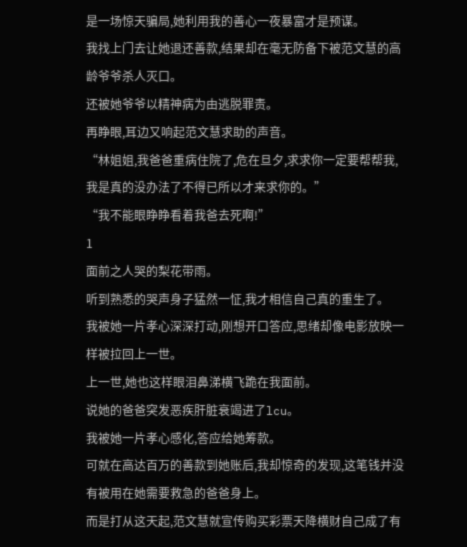是一场惊天骗局,她利用我的善心一夜暴富才是预谋。
我找上门去让她退还善款,结果却在毫无防备下被范文慧的高龄爷爷杀人灭口。
还被她爷爷以精神病为由逃脱罪责。
再睁眼,耳边又响起范文慧求助的声音。
“林姐姐,我爸爸重病住院了,危在旦夕,求求你一定要帮帮我,我是真的没办法了不得已所以才来求你的。”
“我不能眼睁睁看着我爸去死啊!”
1
面前之人哭的梨花带雨。
听到熟悉的哭声身子猛然一怔,我才相信自己真的重生了。
我被她一片孝心深深打动,刚想开口答应,思绪却像电影放映一样被拉回上一世。
上一世,她也这样眼泪鼻涕横飞跪在我面前。
说她的爸爸突发恶疾肝脏衰竭进了lcu。
我被她一片孝心感化,答应给她筹款。
可就在高达百万的善款到她账后,我却惊奇的发现,这笔钱并没有被用在她需要救急的爸爸身上。
而是打从这天起,范文慧就宣传购买彩票天降横财自己成了有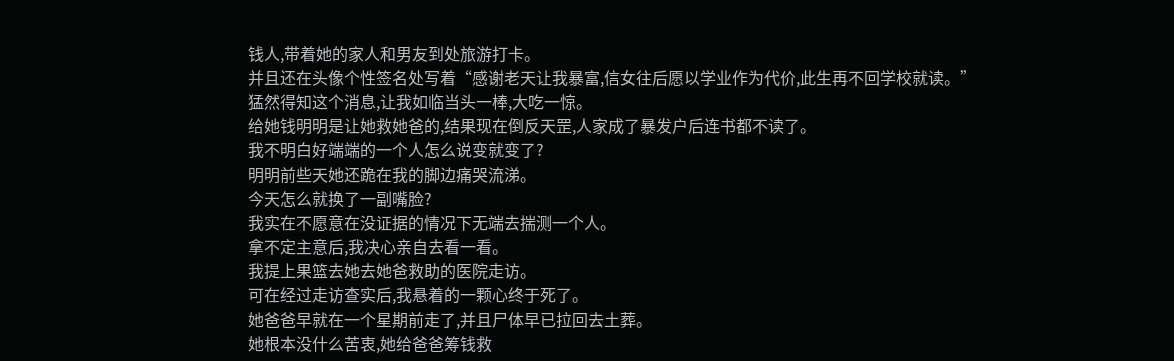钱人,带着她的家人和男友到处旅游打卡。
并且还在头像个性签名处写着“感谢老天让我暴富,信女往后愿以学业作为代价,此生再不回学校就读。”
猛然得知这个消息,让我如临当头一棒,大吃一惊。
给她钱明明是让她救她爸的,结果现在倒反天罡,人家成了暴发户后连书都不读了。
我不明白好端端的一个人怎么说变就变了?
明明前些天她还跪在我的脚边痛哭流涕。
今天怎么就换了一副嘴脸?
我实在不愿意在没证据的情况下无端去揣测一个人。
拿不定主意后,我决心亲自去看一看。
我提上果篮去她去她爸救助的医院走访。
可在经过走访查实后,我悬着的一颗心终于死了。
她爸爸早就在一个星期前走了,并且尸体早已拉回去土葬。
她根本没什么苦衷,她给爸爸筹钱救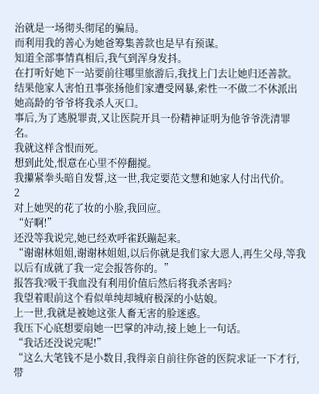治就是一场彻头彻尾的骗局。
而利用我的善心为她爸筹集善款也是早有预谋。
知道全部事情真相后,我气到浑身发抖。
在打听好她下一站要前往哪里旅游后,我找上门去让她归还善款。
结果他家人害怕丑事张扬他们家遭受网暴,索性一不做二不休派出她高龄的爷爷将我杀人灭口。
事后,为了逃脱罪责,又让医院开具一份精神证明为他爷爷洗清罪名。
我就这样含恨而死。
想到此处,恨意在心里不停翻搅。
我攥紧拳头暗自发誓,这一世,我定要范文慧和她家人付出代价。
2
对上她哭的花了妆的小脸,我回应。
“好啊!”
还没等我说完,她已经欢呼雀跃蹦起来。
“谢谢林姐姐,谢谢林姐姐,以后你就是我们家大恩人,再生父母,等我以后有成就了我一定会报答你的。”
报答我?吸干我血没有利用价值后然后将我杀害吗?
我望着眼前这个看似单纯却城府极深的小姑娘。
上一世,我就是被她这张人畜无害的脸迷惑。
我压下心底想要扇她一巴掌的冲动,接上她上一句话。
“我话还没说完呢!”
“这么大笔钱不是小数目,我得亲自前往你爸的医院求证一下才行,带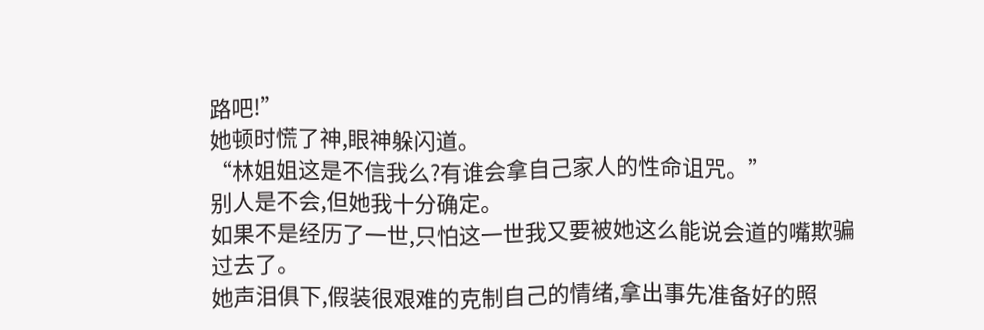路吧!”
她顿时慌了神,眼神躲闪道。
“林姐姐这是不信我么?有谁会拿自己家人的性命诅咒。”
别人是不会,但她我十分确定。
如果不是经历了一世,只怕这一世我又要被她这么能说会道的嘴欺骗过去了。
她声泪俱下,假装很艰难的克制自己的情绪,拿出事先准备好的照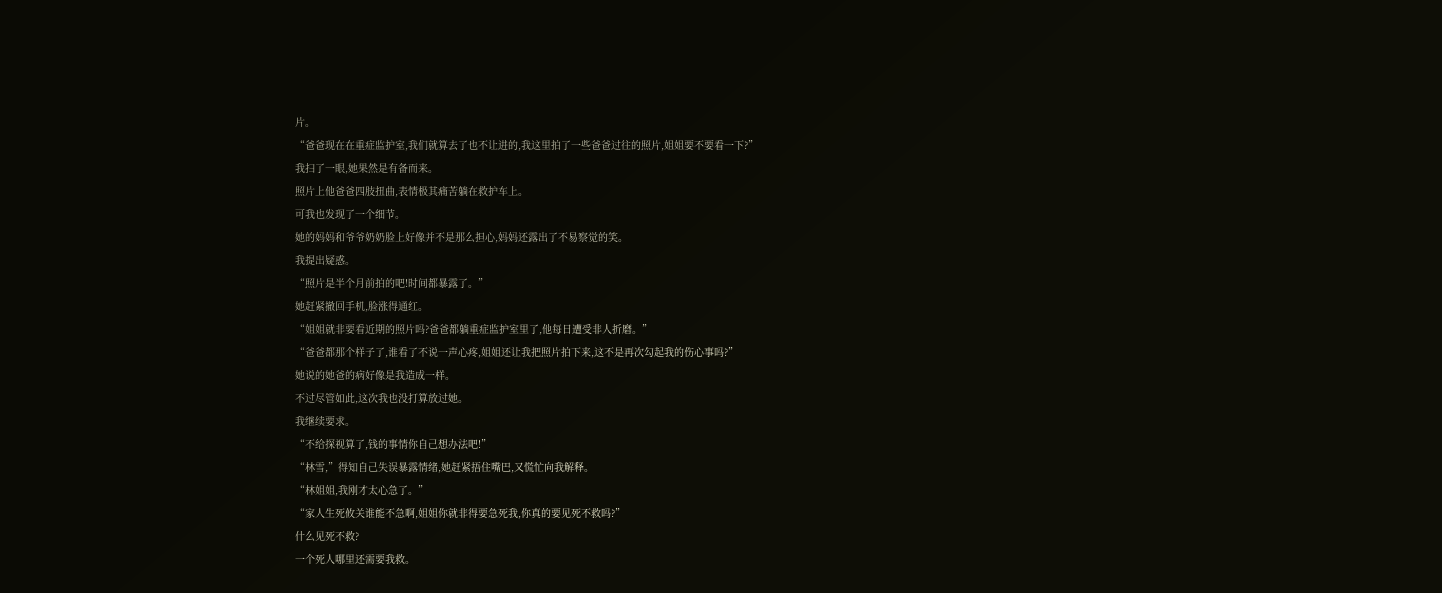片。
“爸爸现在在重症监护室,我们就算去了也不让进的,我这里拍了一些爸爸过往的照片,姐姐要不要看一下?”
我扫了一眼,她果然是有备而来。
照片上他爸爸四肢扭曲,表情极其痛苦躺在救护车上。
可我也发现了一个细节。
她的妈妈和爷爷奶奶脸上好像并不是那么担心,妈妈还露出了不易察觉的笑。
我提出疑惑。
“照片是半个月前拍的吧!时间都暴露了。”
她赶紧撤回手机,脸涨得通红。
“姐姐就非要看近期的照片吗?爸爸都躺重症监护室里了,他每日遭受非人折磨。”
“爸爸都那个样子了,谁看了不说一声心疼,姐姐还让我把照片拍下来,这不是再次勾起我的伤心事吗?”
她说的她爸的病好像是我造成一样。
不过尽管如此,这次我也没打算放过她。
我继续要求。
“不给探视算了,钱的事情你自己想办法吧!”
“林雪,”得知自己失误暴露情绪,她赶紧捂住嘴巴,又慌忙向我解释。
“林姐姐,我刚才太心急了。”
“家人生死攸关谁能不急啊,姐姐你就非得要急死我,你真的要见死不救吗?”
什么见死不救?
一个死人哪里还需要我救。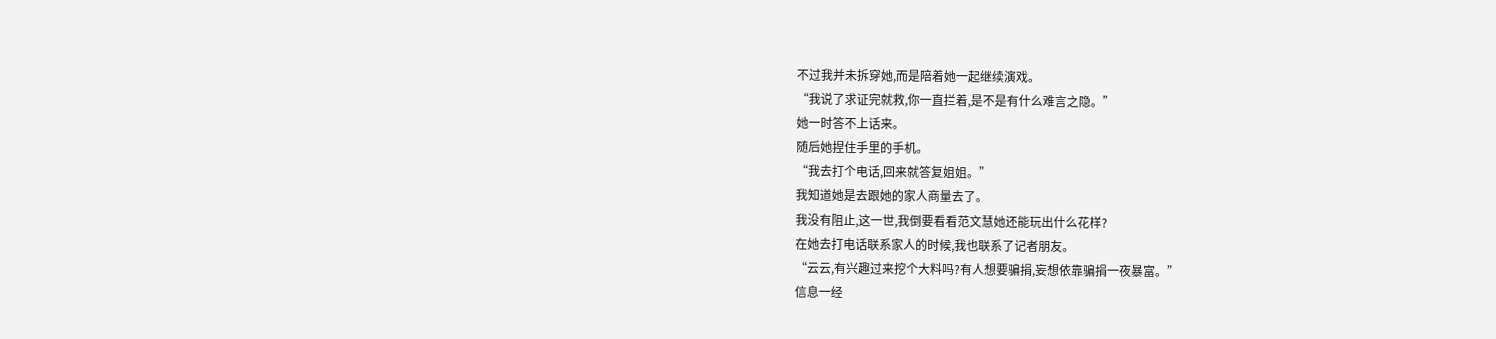不过我并未拆穿她,而是陪着她一起继续演戏。
“我说了求证完就救,你一直拦着,是不是有什么难言之隐。”
她一时答不上话来。
随后她捏住手里的手机。
“我去打个电话,回来就答复姐姐。”
我知道她是去跟她的家人商量去了。
我没有阻止,这一世,我倒要看看范文慧她还能玩出什么花样?
在她去打电话联系家人的时候,我也联系了记者朋友。
“云云,有兴趣过来挖个大料吗?有人想要骗捐,妄想依靠骗捐一夜暴富。”
信息一经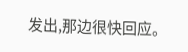发出,那边很快回应。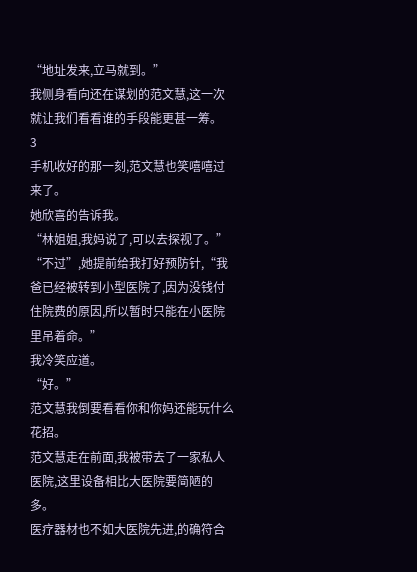“地址发来,立马就到。”
我侧身看向还在谋划的范文慧,这一次就让我们看看谁的手段能更甚一筹。
3
手机收好的那一刻,范文慧也笑嘻嘻过来了。
她欣喜的告诉我。
“林姐姐,我妈说了,可以去探视了。”
“不过”,她提前给我打好预防针,“我爸已经被转到小型医院了,因为没钱付住院费的原因,所以暂时只能在小医院里吊着命。”
我冷笑应道。
“好。”
范文慧我倒要看看你和你妈还能玩什么花招。
范文慧走在前面,我被带去了一家私人医院,这里设备相比大医院要简陋的多。
医疗器材也不如大医院先进,的确符合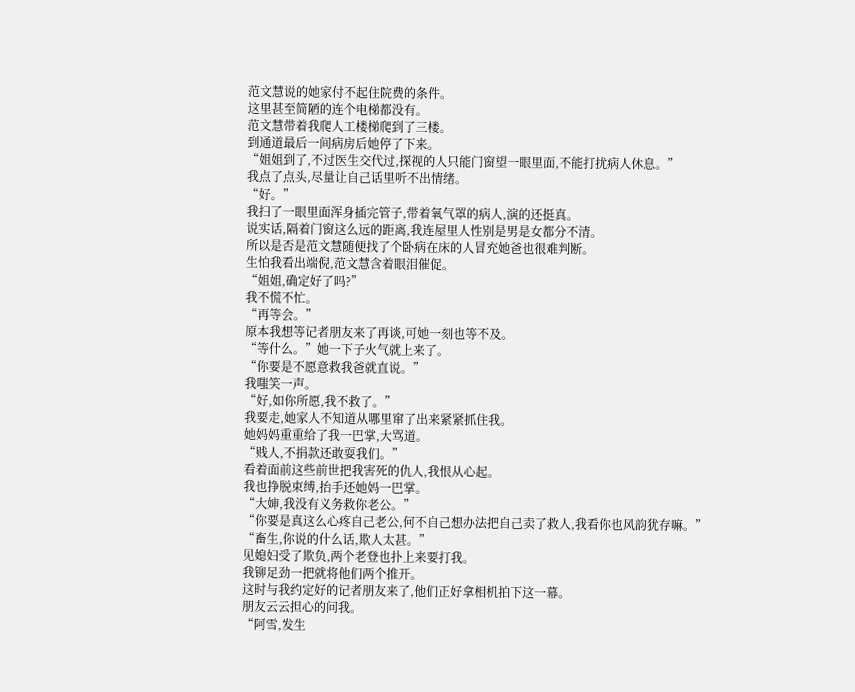范文慧说的她家付不起住院费的条件。
这里甚至简陋的连个电梯都没有。
范文慧带着我爬人工楼梯爬到了三楼。
到通道最后一间病房后她停了下来。
“姐姐到了,不过医生交代过,探视的人只能门窗望一眼里面,不能打扰病人休息。”
我点了点头,尽量让自己话里听不出情绪。
“好。”
我扫了一眼里面浑身插完管子,带着氧气罩的病人,演的还挺真。
说实话,隔着门窗这么远的距离,我连屋里人性别是男是女都分不清。
所以是否是范文慧随便找了个卧病在床的人冒充她爸也很难判断。
生怕我看出端倪,范文慧含着眼泪催促。
“姐姐,确定好了吗?”
我不慌不忙。
“再等会。”
原本我想等记者朋友来了再谈,可她一刻也等不及。
“等什么。”她一下子火气就上来了。
“你要是不愿意救我爸就直说。”
我嗤笑一声。
“好,如你所愿,我不救了。”
我要走,她家人不知道从哪里窜了出来紧紧抓住我。
她妈妈重重给了我一巴掌,大骂道。
“贱人,不捐款还敢耍我们。”
看着面前这些前世把我害死的仇人,我恨从心起。
我也挣脱束缚,抬手还她妈一巴掌。
“大婶,我没有义务救你老公。”
“你要是真这么心疼自己老公,何不自己想办法把自己卖了救人,我看你也风韵犹存嘛。”
“畜生,你说的什么话,欺人太甚。”
见媳妇受了欺负,两个老登也扑上来要打我。
我铆足劲一把就将他们两个推开。
这时与我约定好的记者朋友来了,他们正好拿相机拍下这一幕。
朋友云云担心的问我。
“阿雪,发生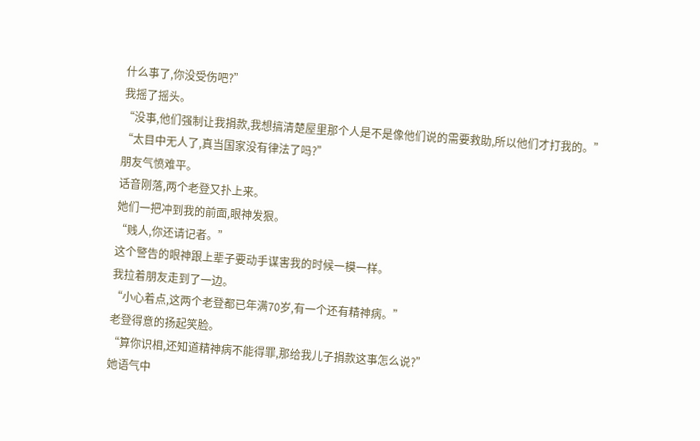什么事了,你没受伤吧?”
我摇了摇头。
“没事,他们强制让我捐款,我想搞清楚屋里那个人是不是像他们说的需要救助,所以他们才打我的。”
“太目中无人了,真当国家没有律法了吗?”
朋友气愤难平。
话音刚落,两个老登又扑上来。
她们一把冲到我的前面,眼神发狠。
“贱人,你还请记者。”
这个警告的眼神跟上辈子要动手谋害我的时候一模一样。
我拉着朋友走到了一边。
“小心着点,这两个老登都已年满70岁,有一个还有精神病。”
老登得意的扬起笑脸。
“算你识相,还知道精神病不能得罪,那给我儿子捐款这事怎么说?”
她语气中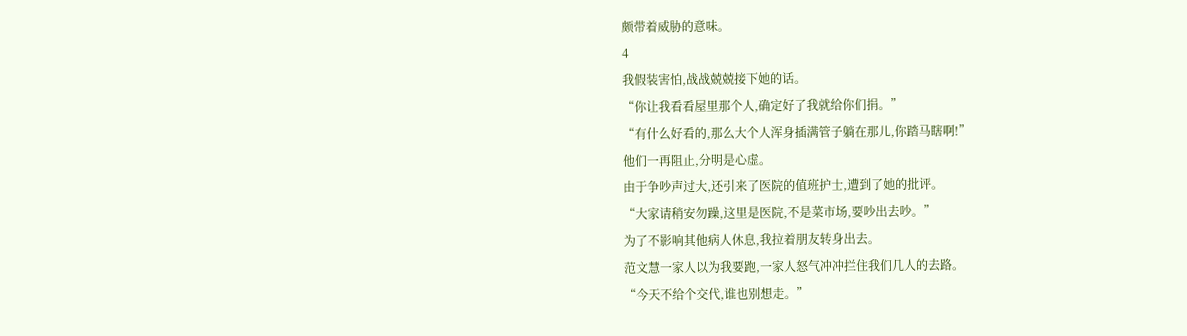颇带着威胁的意味。
4
我假装害怕,战战兢兢接下她的话。
“你让我看看屋里那个人,确定好了我就给你们捐。”
“有什么好看的,那么大个人浑身插满管子躺在那儿,你踏马瞎啊!”
他们一再阻止,分明是心虚。
由于争吵声过大,还引来了医院的值班护士,遭到了她的批评。
“大家请稍安勿躁,这里是医院,不是菜市场,要吵出去吵。”
为了不影响其他病人休息,我拉着朋友转身出去。
范文慧一家人以为我要跑,一家人怒气冲冲拦住我们几人的去路。
“今天不给个交代,谁也别想走。”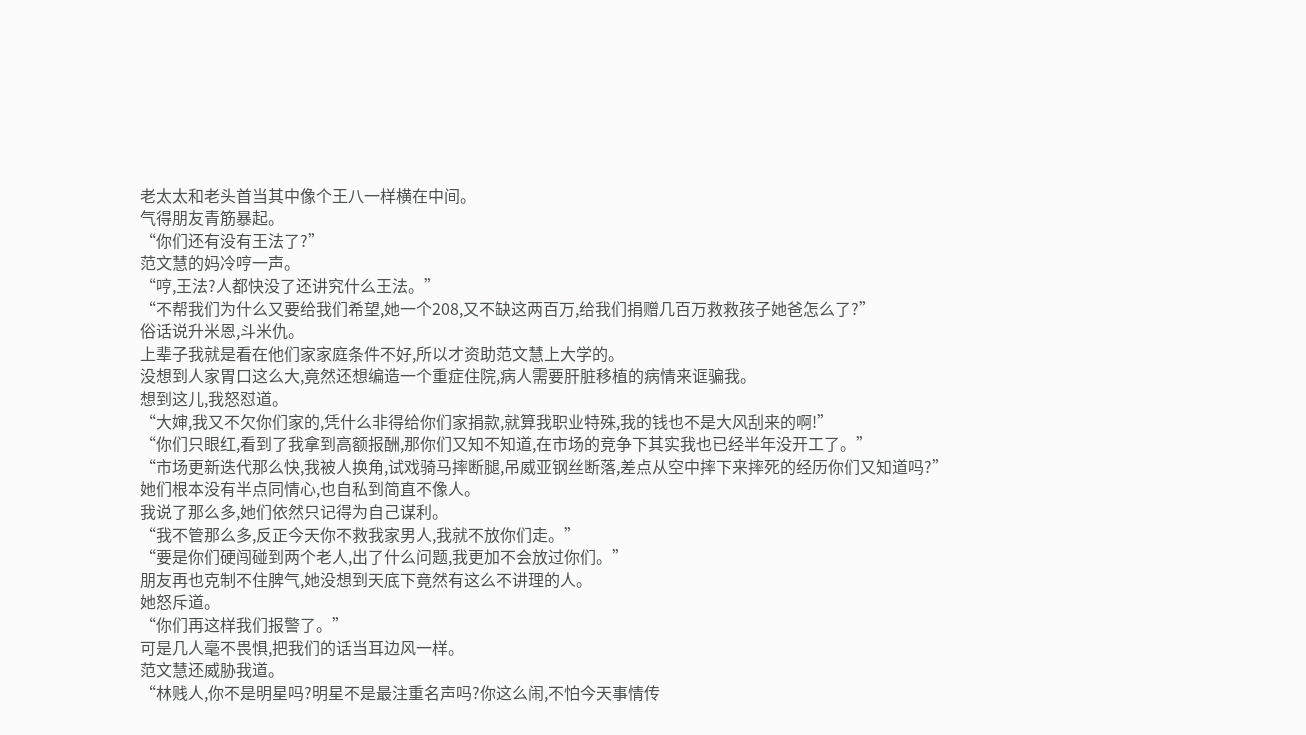老太太和老头首当其中像个王八一样横在中间。
气得朋友青筋暴起。
“你们还有没有王法了?”
范文慧的妈冷哼一声。
“哼,王法?人都快没了还讲究什么王法。”
“不帮我们为什么又要给我们希望,她一个208,又不缺这两百万,给我们捐赠几百万救救孩子她爸怎么了?”
俗话说升米恩,斗米仇。
上辈子我就是看在他们家家庭条件不好,所以才资助范文慧上大学的。
没想到人家胃口这么大,竟然还想编造一个重症住院,病人需要肝脏移植的病情来诓骗我。
想到这儿,我怒怼道。
“大婶,我又不欠你们家的,凭什么非得给你们家捐款,就算我职业特殊,我的钱也不是大风刮来的啊!”
“你们只眼红,看到了我拿到高额报酬,那你们又知不知道,在市场的竞争下其实我也已经半年没开工了。”
“市场更新迭代那么快,我被人换角,试戏骑马摔断腿,吊威亚钢丝断落,差点从空中摔下来摔死的经历你们又知道吗?”
她们根本没有半点同情心,也自私到简直不像人。
我说了那么多,她们依然只记得为自己谋利。
“我不管那么多,反正今天你不救我家男人,我就不放你们走。”
“要是你们硬闯碰到两个老人,出了什么问题,我更加不会放过你们。”
朋友再也克制不住脾气,她没想到天底下竟然有这么不讲理的人。
她怒斥道。
“你们再这样我们报警了。”
可是几人毫不畏惧,把我们的话当耳边风一样。
范文慧还威胁我道。
“林贱人,你不是明星吗?明星不是最注重名声吗?你这么闹,不怕今天事情传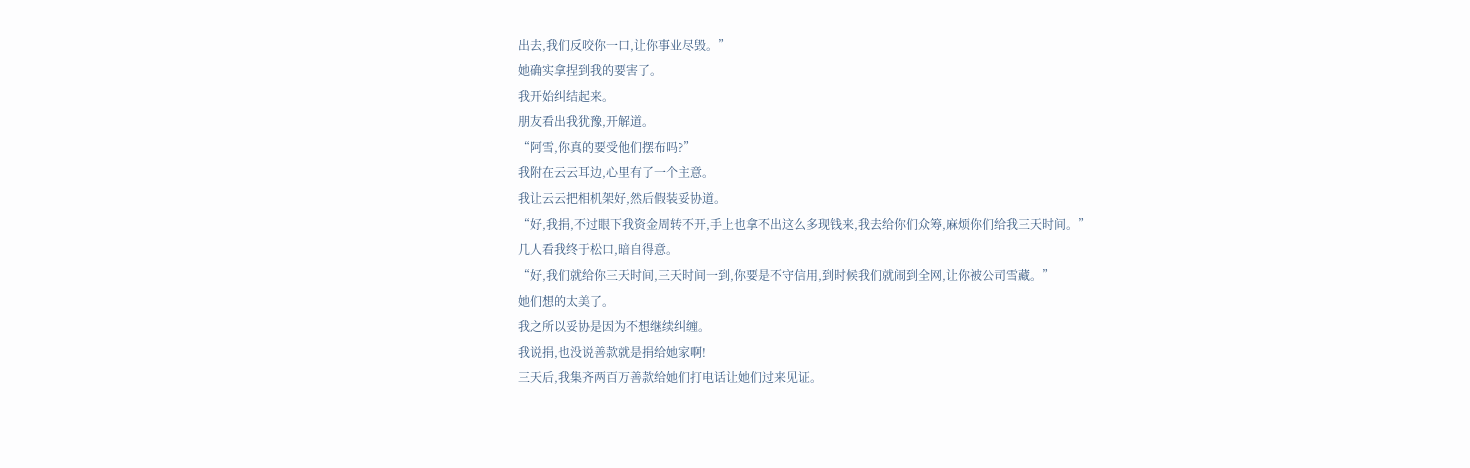出去,我们反咬你一口,让你事业尽毁。”
她确实拿捏到我的要害了。
我开始纠结起来。
朋友看出我犹豫,开解道。
“阿雪,你真的要受他们摆布吗?”
我附在云云耳边,心里有了一个主意。
我让云云把相机架好,然后假装妥协道。
“好,我捐,不过眼下我资金周转不开,手上也拿不出这么多现钱来,我去给你们众筹,麻烦你们给我三天时间。”
几人看我终于松口,暗自得意。
“好,我们就给你三天时间,三天时间一到,你要是不守信用,到时候我们就闹到全网,让你被公司雪藏。”
她们想的太美了。
我之所以妥协是因为不想继续纠缠。
我说捐,也没说善款就是捐给她家啊!
三天后,我集齐两百万善款给她们打电话让她们过来见证。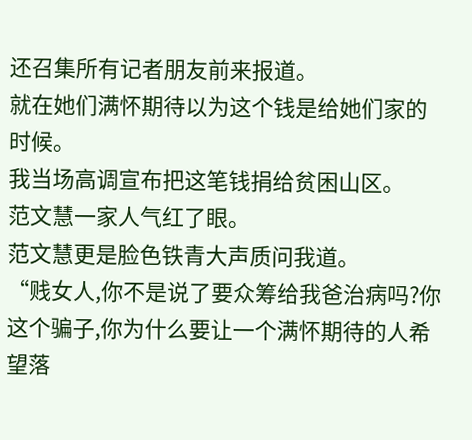还召集所有记者朋友前来报道。
就在她们满怀期待以为这个钱是给她们家的时候。
我当场高调宣布把这笔钱捐给贫困山区。
范文慧一家人气红了眼。
范文慧更是脸色铁青大声质问我道。
“贱女人,你不是说了要众筹给我爸治病吗?你这个骗子,你为什么要让一个满怀期待的人希望落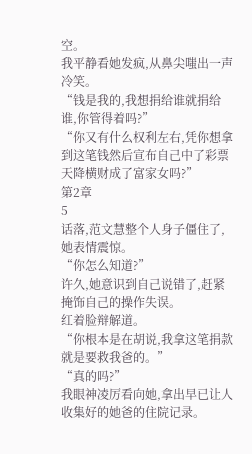空。
我平静看她发疯,从鼻尖嗤出一声冷笑。
“钱是我的,我想捐给谁就捐给谁,你管得着吗?”
“你又有什么权利左右,凭你想拿到这笔钱然后宣布自己中了彩票天降横财成了富家女吗?”
第2章
5
话落,范文慧整个人身子僵住了,她表情震惊。
“你怎么知道?”
许久,她意识到自己说错了,赶紧掩饰自己的操作失误。
红着脸辩解道。
“你根本是在胡说,我拿这笔捐款就是要救我爸的。”
“真的吗?”
我眼神凌厉看向她,拿出早已让人收集好的她爸的住院记录。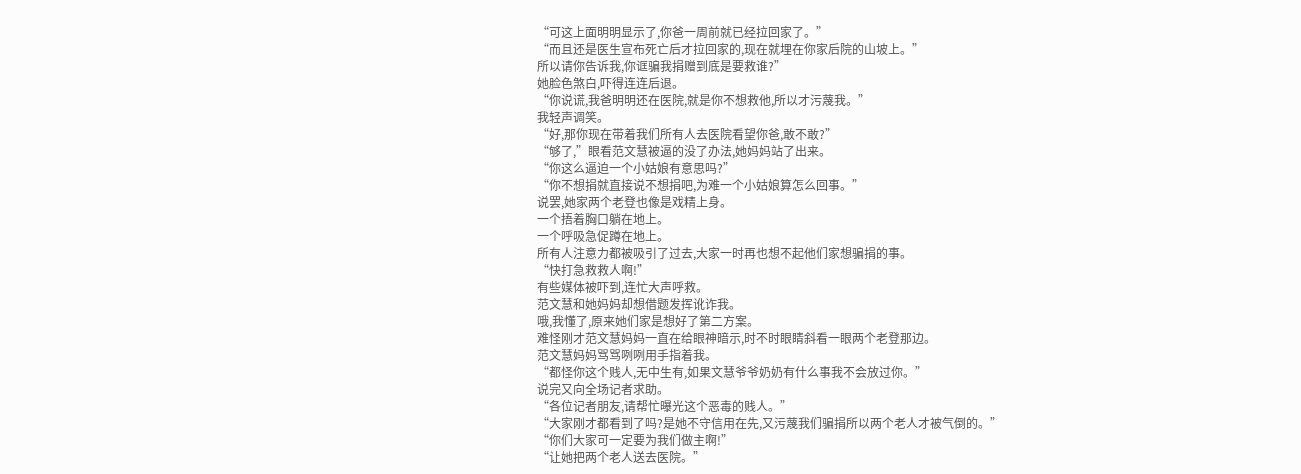“可这上面明明显示了,你爸一周前就已经拉回家了。”
“而且还是医生宣布死亡后才拉回家的,现在就埋在你家后院的山坡上。”
所以请你告诉我,你诓骗我捐赠到底是要救谁?”
她脸色煞白,吓得连连后退。
“你说谎,我爸明明还在医院,就是你不想救他,所以才污蔑我。”
我轻声调笑。
“好,那你现在带着我们所有人去医院看望你爸,敢不敢?”
“够了,”眼看范文慧被逼的没了办法,她妈妈站了出来。
“你这么逼迫一个小姑娘有意思吗?”
“你不想捐就直接说不想捐吧,为难一个小姑娘算怎么回事。”
说罢,她家两个老登也像是戏精上身。
一个捂着胸口躺在地上。
一个呼吸急促蹲在地上。
所有人注意力都被吸引了过去,大家一时再也想不起他们家想骗捐的事。
“快打急救救人啊!”
有些媒体被吓到,连忙大声呼救。
范文慧和她妈妈却想借题发挥讹诈我。
哦,我懂了,原来她们家是想好了第二方案。
难怪刚才范文慧妈妈一直在给眼神暗示,时不时眼睛斜看一眼两个老登那边。
范文慧妈妈骂骂咧咧用手指着我。
“都怪你这个贱人,无中生有,如果文慧爷爷奶奶有什么事我不会放过你。”
说完又向全场记者求助。
“各位记者朋友,请帮忙曝光这个恶毒的贱人。”
“大家刚才都看到了吗?是她不守信用在先,又污蔑我们骗捐所以两个老人才被气倒的。”
“你们大家可一定要为我们做主啊!”
“让她把两个老人送去医院。”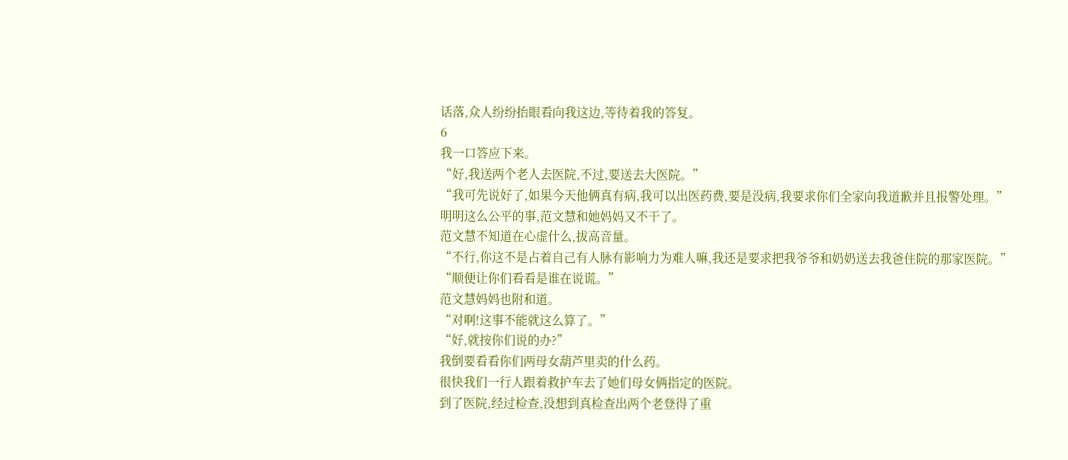话落,众人纷纷抬眼看向我这边,等待着我的答复。
6
我一口答应下来。
“好,我送两个老人去医院,不过,要送去大医院。”
“我可先说好了,如果今天他俩真有病,我可以出医药费,要是没病,我要求你们全家向我道歉并且报警处理。”
明明这么公平的事,范文慧和她妈妈又不干了。
范文慧不知道在心虚什么,拔高音量。
“不行,你这不是占着自己有人脉有影响力为难人嘛,我还是要求把我爷爷和奶奶送去我爸住院的那家医院。”
“顺便让你们看看是谁在说谎。”
范文慧妈妈也附和道。
“对啊!这事不能就这么算了。”
“好,就按你们说的办?”
我倒要看看你们两母女葫芦里卖的什么药。
很快我们一行人跟着救护车去了她们母女俩指定的医院。
到了医院,经过检查,没想到真检查出两个老登得了重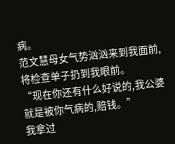病。
范文慧母女气势汹汹来到我面前,将检查单子扔到我眼前。
“现在你还有什么好说的,我公婆就是被你气病的,赔钱。”
我拿过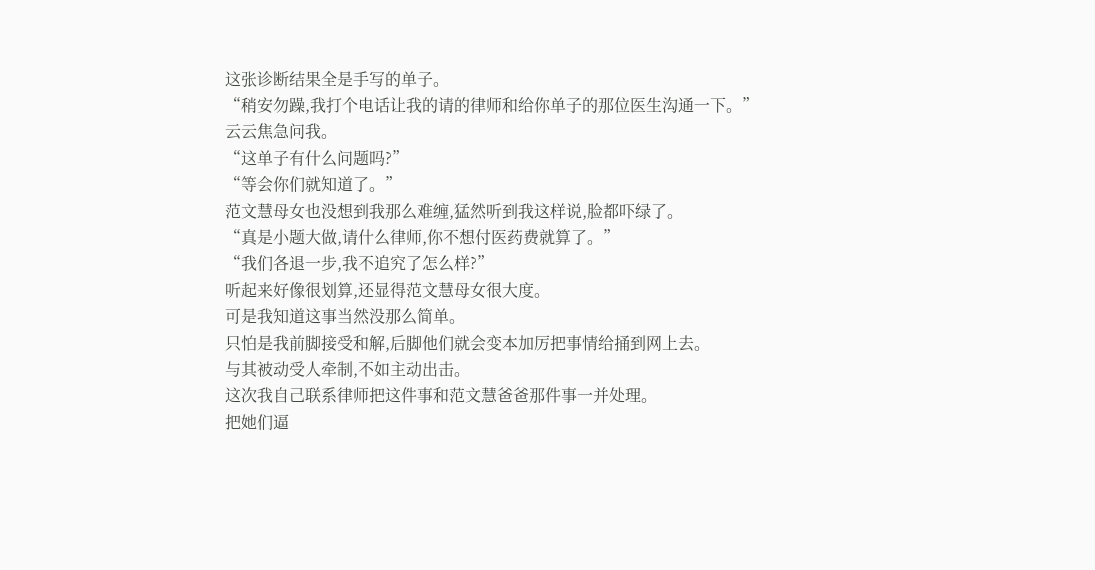这张诊断结果全是手写的单子。
“稍安勿躁,我打个电话让我的请的律师和给你单子的那位医生沟通一下。”
云云焦急问我。
“这单子有什么问题吗?”
“等会你们就知道了。”
范文慧母女也没想到我那么难缠,猛然听到我这样说,脸都吓绿了。
“真是小题大做,请什么律师,你不想付医药费就算了。”
“我们各退一步,我不追究了怎么样?”
听起来好像很划算,还显得范文慧母女很大度。
可是我知道这事当然没那么简单。
只怕是我前脚接受和解,后脚他们就会变本加厉把事情给捅到网上去。
与其被动受人牵制,不如主动出击。
这次我自己联系律师把这件事和范文慧爸爸那件事一并处理。
把她们逼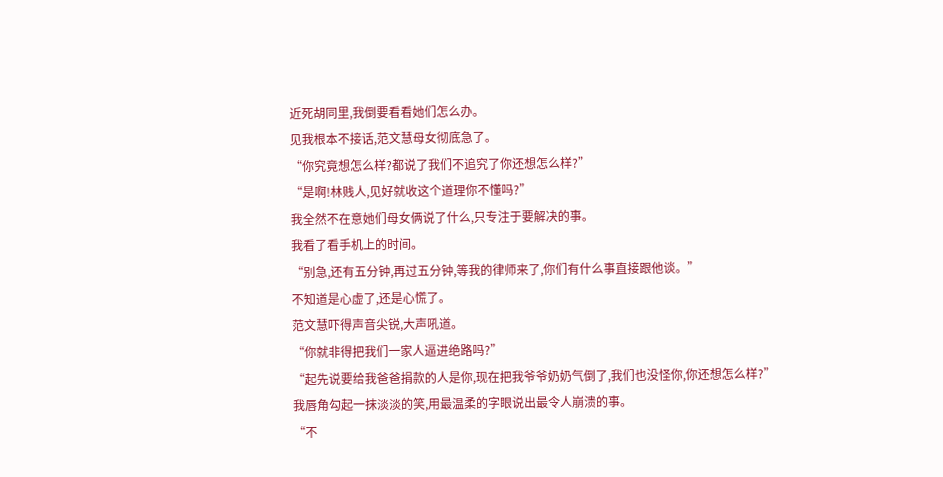近死胡同里,我倒要看看她们怎么办。
见我根本不接话,范文慧母女彻底急了。
“你究竟想怎么样?都说了我们不追究了你还想怎么样?”
“是啊!林贱人,见好就收这个道理你不懂吗?”
我全然不在意她们母女俩说了什么,只专注于要解决的事。
我看了看手机上的时间。
“别急,还有五分钟,再过五分钟,等我的律师来了,你们有什么事直接跟他谈。”
不知道是心虚了,还是心慌了。
范文慧吓得声音尖锐,大声吼道。
“你就非得把我们一家人逼进绝路吗?”
“起先说要给我爸爸捐款的人是你,现在把我爷爷奶奶气倒了,我们也没怪你,你还想怎么样?”
我唇角勾起一抹淡淡的笑,用最温柔的字眼说出最令人崩溃的事。
“不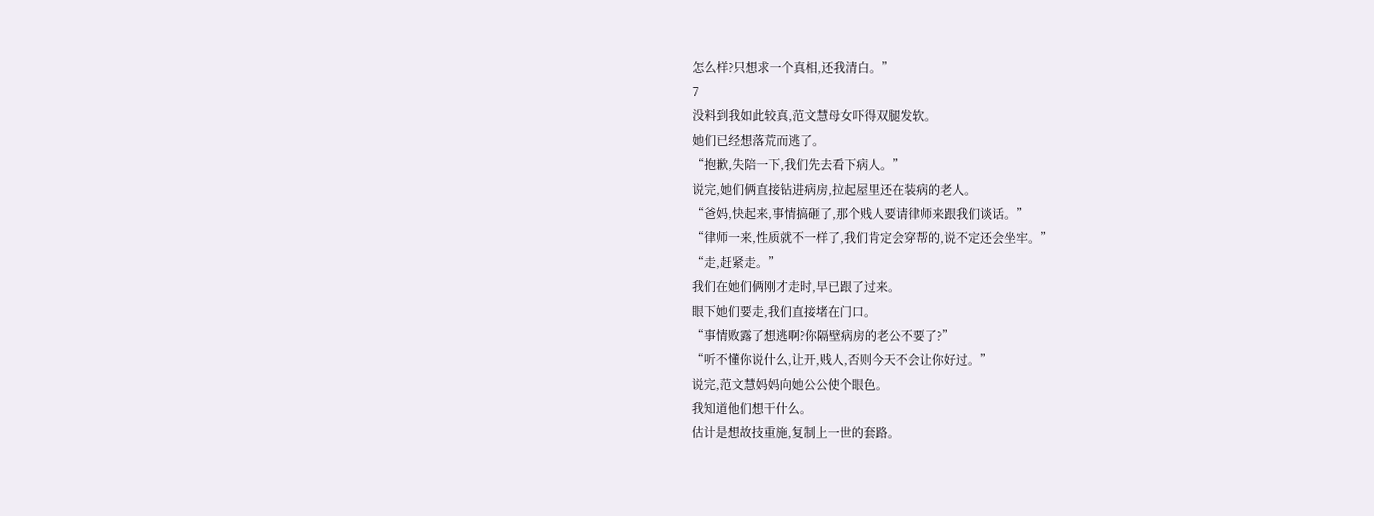怎么样?只想求一个真相,还我清白。”
7
没料到我如此较真,范文慧母女吓得双腿发软。
她们已经想落荒而逃了。
“抱歉,失陪一下,我们先去看下病人。”
说完,她们俩直接钻进病房,拉起屋里还在装病的老人。
“爸妈,快起来,事情搞砸了,那个贱人要请律师来跟我们谈话。”
“律师一来,性质就不一样了,我们肯定会穿帮的,说不定还会坐牢。”
“走,赶紧走。”
我们在她们俩刚才走时,早已跟了过来。
眼下她们要走,我们直接堵在门口。
“事情败露了想逃啊?你隔壁病房的老公不要了?”
“听不懂你说什么,让开,贱人,否则今天不会让你好过。”
说完,范文慧妈妈向她公公使个眼色。
我知道他们想干什么。
估计是想故技重施,复制上一世的套路。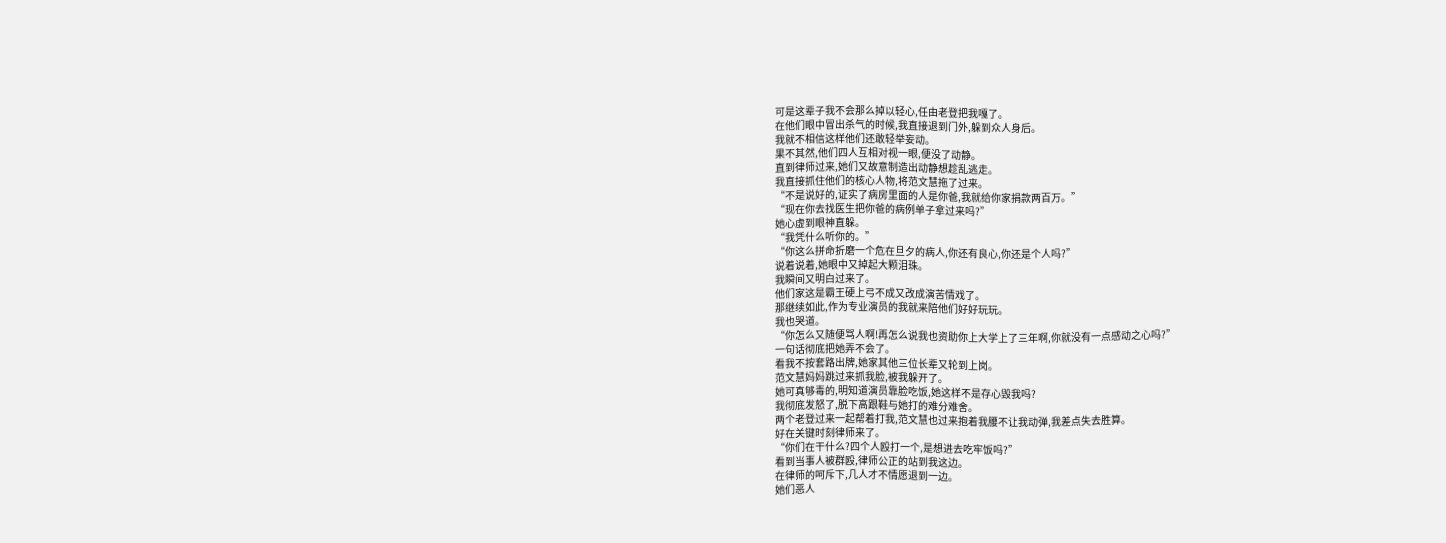可是这辈子我不会那么掉以轻心,任由老登把我嘎了。
在他们眼中冒出杀气的时候,我直接退到门外,躲到众人身后。
我就不相信这样他们还敢轻举妄动。
果不其然,他们四人互相对视一眼,便没了动静。
直到律师过来,她们又故意制造出动静想趁乱逃走。
我直接抓住他们的核心人物,将范文慧拖了过来。
“不是说好的,证实了病房里面的人是你爸,我就给你家捐款两百万。”
“现在你去找医生把你爸的病例单子拿过来吗?”
她心虚到眼神直躲。
“我凭什么听你的。”
“你这么拼命折磨一个危在旦夕的病人,你还有良心,你还是个人吗?”
说着说着,她眼中又掉起大颗泪珠。
我瞬间又明白过来了。
他们家这是霸王硬上弓不成又改成演苦情戏了。
那继续如此,作为专业演员的我就来陪他们好好玩玩。
我也哭道。
“你怎么又随便骂人啊!再怎么说我也资助你上大学上了三年啊,你就没有一点感动之心吗?”
一句话彻底把她弄不会了。
看我不按套路出牌,她家其他三位长辈又轮到上岗。
范文慧妈妈跳过来抓我脸,被我躲开了。
她可真够毒的,明知道演员靠脸吃饭,她这样不是存心毁我吗?
我彻底发怒了,脱下高跟鞋与她打的难分难舍。
两个老登过来一起帮着打我,范文慧也过来抱着我腰不让我动弹,我差点失去胜算。
好在关键时刻律师来了。
“你们在干什么?四个人殴打一个,是想进去吃牢饭吗?”
看到当事人被群殴,律师公正的站到我这边。
在律师的呵斥下,几人才不情愿退到一边。
她们恶人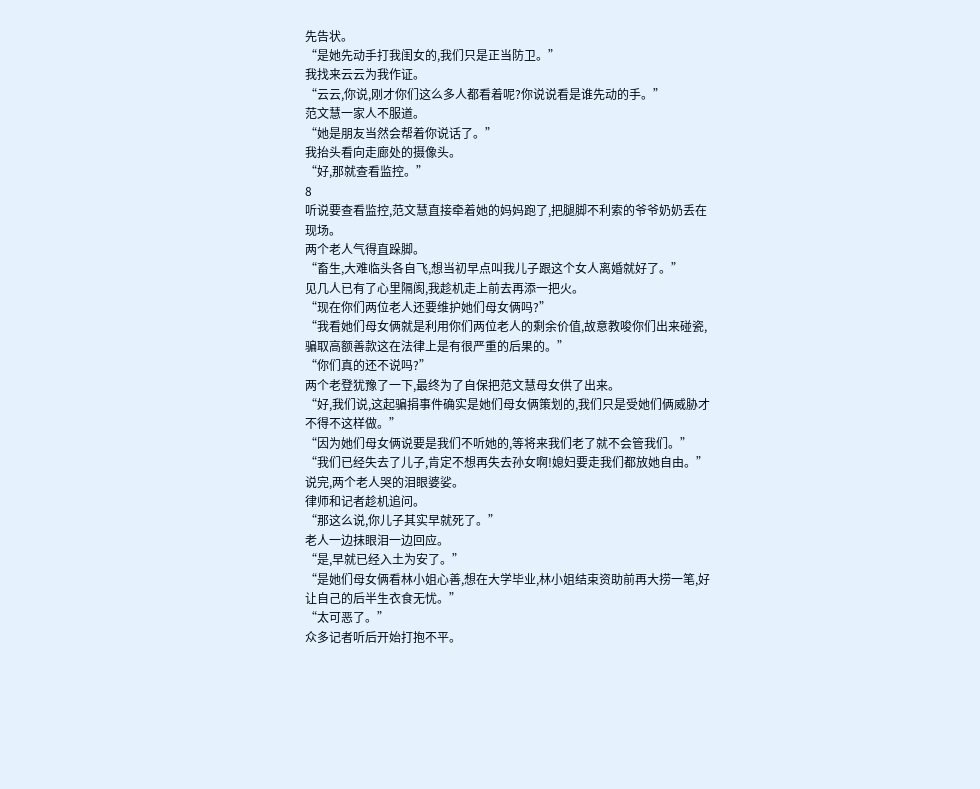先告状。
“是她先动手打我闺女的,我们只是正当防卫。”
我找来云云为我作证。
“云云,你说,刚才你们这么多人都看着呢?你说说看是谁先动的手。”
范文慧一家人不服道。
“她是朋友当然会帮着你说话了。”
我抬头看向走廊处的摄像头。
“好,那就查看监控。”
8
听说要查看监控,范文慧直接牵着她的妈妈跑了,把腿脚不利索的爷爷奶奶丢在现场。
两个老人气得直跺脚。
“畜生,大难临头各自飞,想当初早点叫我儿子跟这个女人离婚就好了。”
见几人已有了心里隔阂,我趁机走上前去再添一把火。
“现在你们两位老人还要维护她们母女俩吗?”
“我看她们母女俩就是利用你们两位老人的剩余价值,故意教唆你们出来碰瓷,骗取高额善款这在法律上是有很严重的后果的。”
“你们真的还不说吗?”
两个老登犹豫了一下,最终为了自保把范文慧母女供了出来。
“好,我们说,这起骗捐事件确实是她们母女俩策划的,我们只是受她们俩威胁才不得不这样做。”
“因为她们母女俩说要是我们不听她的,等将来我们老了就不会管我们。”
“我们已经失去了儿子,肯定不想再失去孙女啊!媳妇要走我们都放她自由。”
说完,两个老人哭的泪眼婆娑。
律师和记者趁机追问。
“那这么说,你儿子其实早就死了。”
老人一边抹眼泪一边回应。
“是,早就已经入土为安了。”
“是她们母女俩看林小姐心善,想在大学毕业,林小姐结束资助前再大捞一笔,好让自己的后半生衣食无忧。”
“太可恶了。”
众多记者听后开始打抱不平。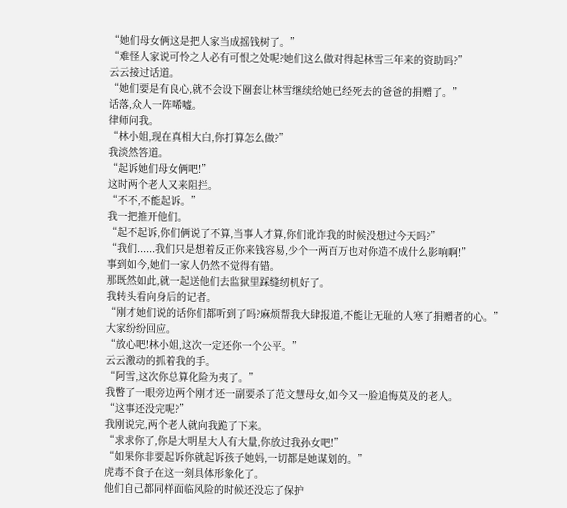“她们母女俩这是把人家当成摇钱树了。”
“难怪人家说可怜之人必有可恨之处呢?她们这么做对得起林雪三年来的资助吗?”
云云接过话道。
“她们要是有良心,就不会设下圈套让林雪继续给她已经死去的爸爸的捐赠了。”
话落,众人一阵唏嘘。
律师问我。
“林小姐,现在真相大白,你打算怎么做?”
我淡然答道。
“起诉她们母女俩吧!”
这时两个老人又来阻拦。
“不不,不能起诉。”
我一把推开他们。
“起不起诉,你们俩说了不算,当事人才算,你们讹诈我的时候没想过今天吗?”
“我们......我们只是想着反正你来钱容易,少个一两百万也对你造不成什么影响啊!”
事到如今,她们一家人仍然不觉得有错。
那既然如此,就一起送他们去监狱里踩缝纫机好了。
我转头看向身后的记者。
“刚才她们说的话你们都听到了吗?麻烦帮我大肆报道,不能让无耻的人寒了捐赠者的心。”
大家纷纷回应。
“放心吧!林小姐,这次一定还你一个公平。”
云云激动的抓着我的手。
“阿雪,这次你总算化险为夷了。”
我瞥了一眼旁边两个刚才还一副要杀了范文慧母女,如今又一脸追悔莫及的老人。
“这事还没完呢?”
我刚说完,两个老人就向我跪了下来。
“求求你了,你是大明星大人有大量,你放过我孙女吧!”
“如果你非要起诉你就起诉孩子她妈,一切都是她谋划的。”
虎毒不食子在这一刻具体形象化了。
他们自己都同样面临风险的时候还没忘了保护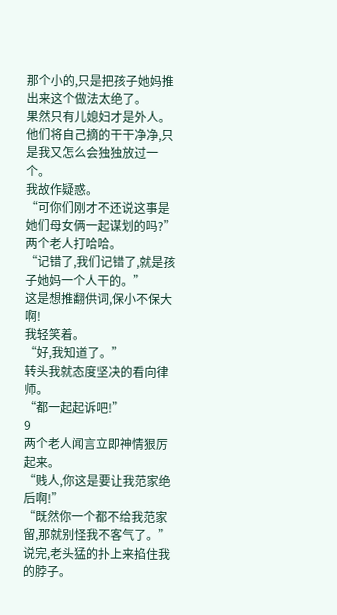那个小的,只是把孩子她妈推出来这个做法太绝了。
果然只有儿媳妇才是外人。
他们将自己摘的干干净净,只是我又怎么会独独放过一个。
我故作疑惑。
“可你们刚才不还说这事是她们母女俩一起谋划的吗?”
两个老人打哈哈。
“记错了,我们记错了,就是孩子她妈一个人干的。”
这是想推翻供词,保小不保大啊!
我轻笑着。
“好,我知道了。”
转头我就态度坚决的看向律师。
“都一起起诉吧!”
9
两个老人闻言立即神情狠厉起来。
“贱人,你这是要让我范家绝后啊!”
“既然你一个都不给我范家留,那就别怪我不客气了。”
说完,老头猛的扑上来掐住我的脖子。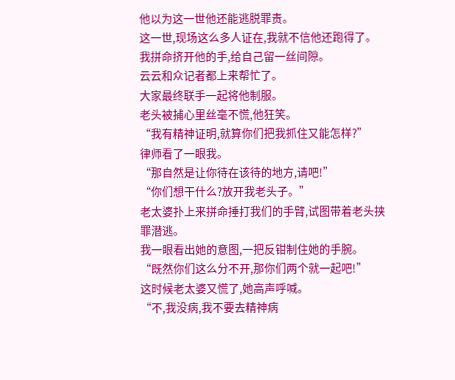他以为这一世他还能逃脱罪责。
这一世,现场这么多人证在,我就不信他还跑得了。
我拼命挤开他的手,给自己留一丝间隙。
云云和众记者都上来帮忙了。
大家最终联手一起将他制服。
老头被捕心里丝毫不慌,他狂笑。
“我有精神证明,就算你们把我抓住又能怎样?”
律师看了一眼我。
“那自然是让你待在该待的地方,请吧!”
“你们想干什么?放开我老头子。”
老太婆扑上来拼命捶打我们的手臂,试图带着老头挟罪潜逃。
我一眼看出她的意图,一把反钳制住她的手腕。
“既然你们这么分不开,那你们两个就一起吧!”
这时候老太婆又慌了,她高声呼喊。
“不,我没病,我不要去精神病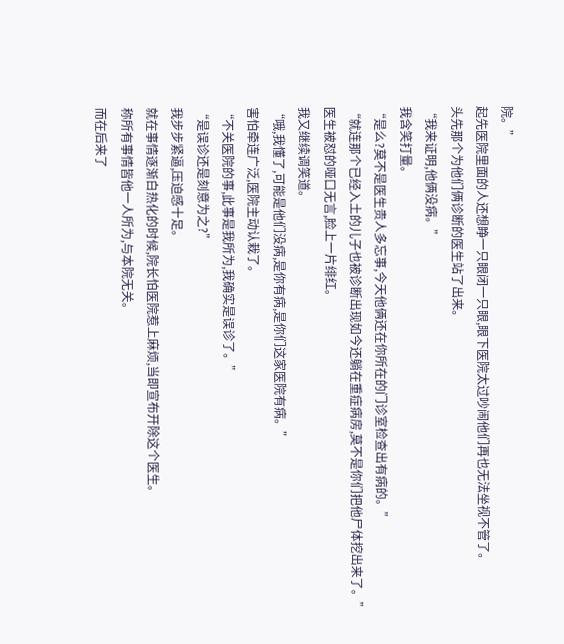院。”
起先医院里面的人还想睁一只眼闭一只眼,眼下医院太过吵闹他们再也无法坐视不管了。
头先那个为他们俩诊断的医生站了出来。
“我来证明,他俩没病。”
我含笑打量。
“是么?莫不是医生贵人多忘事,今天他俩还在你所在的门诊室检查出有病的。”
“就连那个已经入土的儿子也被诊断出现如今还躺在重症病房,莫不是你们把他尸体挖出来了。”
医生被怼的哑口无言,脸上一片绯红。
我又继续调笑道。
“哦,我懂了,可能是他们没病,是你有病,是你们这家医院有病。”
害怕牵连广泛,医院主动认栽了。
“不关医院的事,此事是我所为,我确实是误诊了。”
“是误诊还是刻意为之?”
我步步紧逼,压迫感十足。
就在事情逐渐白热化的时候,院长怕医院惹上麻烦,当即宣布开除这个医生。
称所有事情皆他一人所为,与本院无关。
而在后来了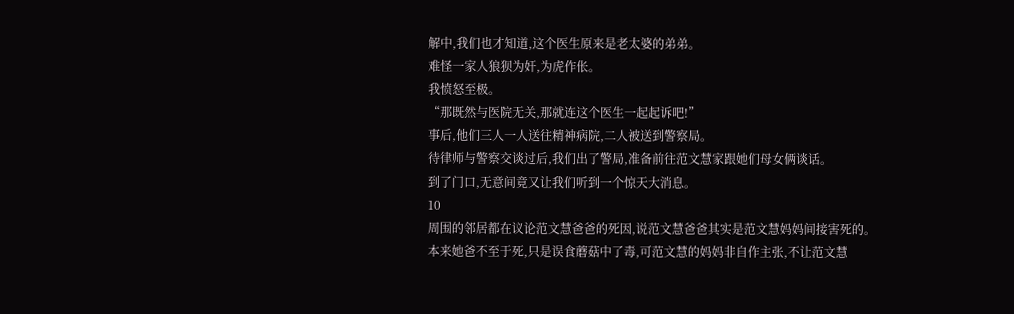解中,我们也才知道,这个医生原来是老太婆的弟弟。
难怪一家人狼狈为奸,为虎作伥。
我愤怒至极。
“那既然与医院无关,那就连这个医生一起起诉吧!”
事后,他们三人一人送往精神病院,二人被送到警察局。
待律师与警察交谈过后,我们出了警局,准备前往范文慧家跟她们母女俩谈话。
到了门口,无意间竟又让我们听到一个惊天大消息。
10
周围的邻居都在议论范文慧爸爸的死因,说范文慧爸爸其实是范文慧妈妈间接害死的。
本来她爸不至于死,只是误食蘑菇中了毒,可范文慧的妈妈非自作主张,不让范文慧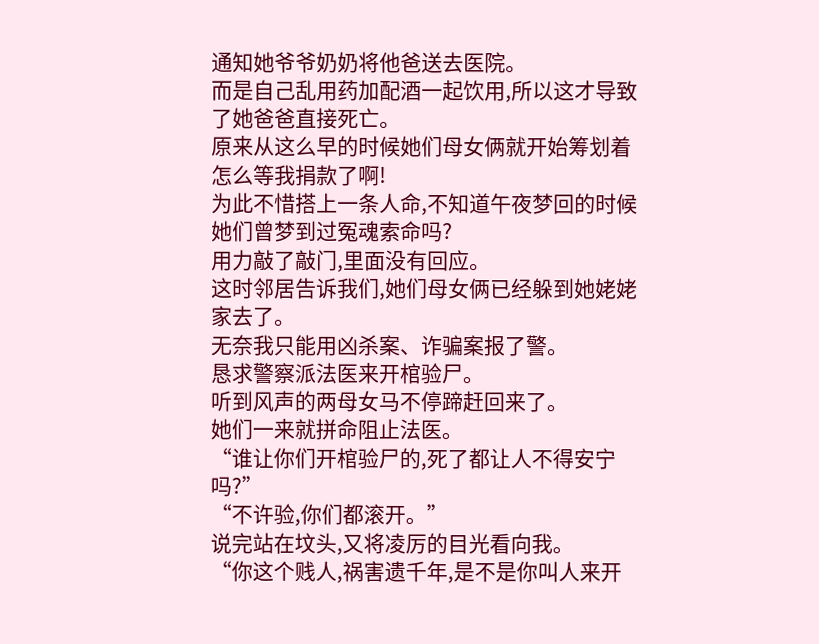通知她爷爷奶奶将他爸送去医院。
而是自己乱用药加配酒一起饮用,所以这才导致了她爸爸直接死亡。
原来从这么早的时候她们母女俩就开始筹划着怎么等我捐款了啊!
为此不惜搭上一条人命,不知道午夜梦回的时候她们曾梦到过冤魂索命吗?
用力敲了敲门,里面没有回应。
这时邻居告诉我们,她们母女俩已经躲到她姥姥家去了。
无奈我只能用凶杀案、诈骗案报了警。
恳求警察派法医来开棺验尸。
听到风声的两母女马不停蹄赶回来了。
她们一来就拼命阻止法医。
“谁让你们开棺验尸的,死了都让人不得安宁吗?”
“不许验,你们都滚开。”
说完站在坟头,又将凌厉的目光看向我。
“你这个贱人,祸害遗千年,是不是你叫人来开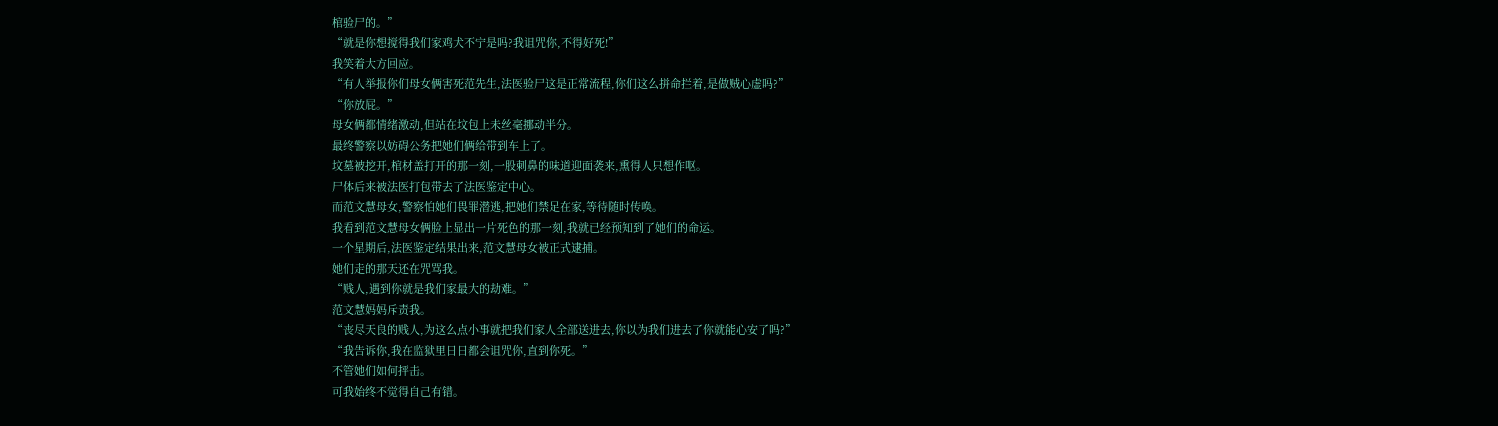棺验尸的。”
“就是你想搅得我们家鸡犬不宁是吗?我诅咒你,不得好死!”
我笑着大方回应。
“有人举报你们母女俩害死范先生,法医验尸这是正常流程,你们这么拼命拦着,是做贼心虚吗?”
“你放屁。”
母女俩都情绪激动,但站在坟包上未丝毫挪动半分。
最终警察以妨碍公务把她们俩给带到车上了。
坟墓被挖开,棺材盖打开的那一刻,一股刺鼻的味道迎面袭来,熏得人只想作呕。
尸体后来被法医打包带去了法医鉴定中心。
而范文慧母女,警察怕她们畏罪潜逃,把她们禁足在家,等待随时传唤。
我看到范文慧母女俩脸上显出一片死色的那一刻,我就已经预知到了她们的命运。
一个星期后,法医鉴定结果出来,范文慧母女被正式逮捕。
她们走的那天还在咒骂我。
“贱人,遇到你就是我们家最大的劫难。”
范文慧妈妈斥责我。
“丧尽天良的贱人,为这么点小事就把我们家人全部送进去,你以为我们进去了你就能心安了吗?”
“我告诉你,我在监狱里日日都会诅咒你,直到你死。”
不管她们如何抨击。
可我始终不觉得自己有错。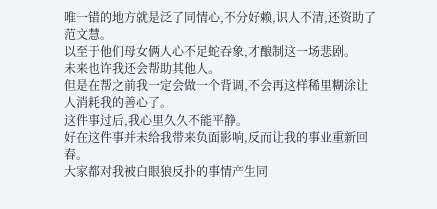唯一错的地方就是泛了同情心,不分好赖,识人不清,还资助了范文慧。
以至于他们母女俩人心不足蛇吞象,才酿制这一场悲剧。
未来也许我还会帮助其他人。
但是在帮之前我一定会做一个背调,不会再这样稀里糊涂让人消耗我的善心了。
这件事过后,我心里久久不能平静。
好在这件事并未给我带来负面影响,反而让我的事业重新回春。
大家都对我被白眼狼反扑的事情产生同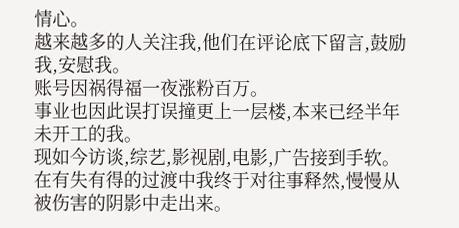情心。
越来越多的人关注我,他们在评论底下留言,鼓励我,安慰我。
账号因祸得福一夜涨粉百万。
事业也因此误打误撞更上一层楼,本来已经半年未开工的我。
现如今访谈,综艺,影视剧,电影,广告接到手软。
在有失有得的过渡中我终于对往事释然,慢慢从被伤害的阴影中走出来。